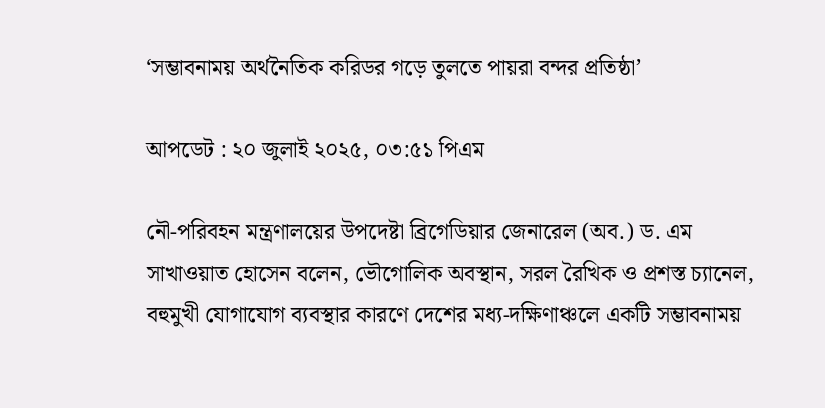‘সম্ভাবনাময় অর্থনৈতিক করিডর গড়ে তুলতে পায়রা বন্দর প্রতিষ্ঠা’

আপডেট : ২০ জুলাই ২০২৫, ০৩:৫১ পিএম

নৌ-পরিবহন মন্ত্রণালয়ের উপদেষ্টা ব্রিগেডিয়ার জেনারেল (অব.) ড. এম সাখাওয়াত হোসেন বলেন, ভৌগোলিক অবস্থান, সরল রৈখিক ও প্রশস্ত চ্যানেল, বহুমুখী যোগাযোগ ব্যবস্থার কারণে দেশের মধ্য-দক্ষিণাঞ্চলে একটি সম্ভাবনাময়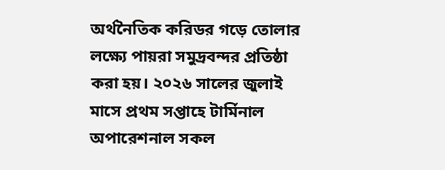অর্থনৈতিক করিডর গড়ে তোলার লক্ষ্যে পায়রা সমুদ্রবন্দর প্রতিষ্ঠা করা হয়। ২০২৬ সালের জুলাই মাসে প্রথম সপ্তাহে টার্মিনাল অপারেশনাল সকল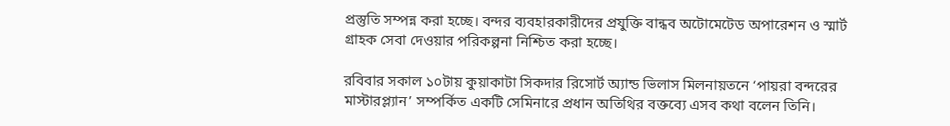প্রস্তুতি সম্পন্ন করা হচ্ছে। বন্দর ব্যবহারকারীদের প্রযুক্তি বান্ধব অটোমেটেড অপারেশন ও স্মার্ট গ্রাহক সেবা দেওয়ার পরিকল্পনা নিশ্চিত করা হচ্ছে।

রবিবার সকাল ১০টায় কুয়াকাটা সিকদার রিসোর্ট অ্যান্ড ভিলাস মিলনায়তনে ‘পায়রা বন্দরের মাস্টারপ্ল্যান’ সম্পর্কিত একটি সেমিনারে প্রধান অতিথির বক্তব্যে এসব কথা বলেন তিনি।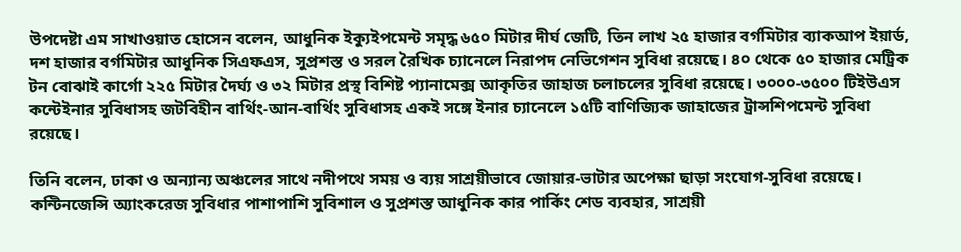উপদেষ্টা এম সাখাওয়াত হোসেন বলেন, আধুনিক ইক্যুইপমেন্ট সমৃদ্ধ ৬৫০ মিটার দীর্ঘ জেটি, তিন লাখ ২৫ হাজার বর্গমিটার ব্যাকআপ ইয়ার্ড, দশ হাজার বর্গমিটার আধুনিক সিএফএস, সুপ্রশস্ত ও সরল রৈখিক চ্যানেলে নিরাপদ নেভিগেশন সুবিধা রয়েছে। ৪০ থেকে ৫০ হাজার মেট্রিক টন বোঝাই কার্গো ২২৫ মিটার দৈর্ঘ্য ও ৩২ মিটার প্রস্থ বিশিষ্ট প্যানামেক্স আকৃতির জাহাজ চলাচলের সুবিধা রয়েছে। ৩০০০-৩৫০০ টিইউএস কন্টেইনার সুবিধাসহ জটবিহীন বার্থিং-আন-বার্থিং সুবিধাসহ একই সঙ্গে ইনার চ্যানেলে ১৫টি বাণিজ্যিক জাহাজের ট্রান্সশিপমেন্ট সুবিধা রয়েছে।

তিনি বলেন, ঢাকা ও অন্যান্য অঞ্চলের সাথে নদীপথে সময় ও ব্যয় সাশ্রয়ীভাবে জোয়ার-ভাটার অপেক্ষা ছাড়া সংযোগ-সুবিধা রয়েছে। কন্টিনজেন্সি অ্যাংকরেজ সুবিধার পাশাপাশি সুবিশাল ও সুপ্রশস্ত আধুনিক কার পার্কিং শেড ব্যবহার, সাশ্রয়ী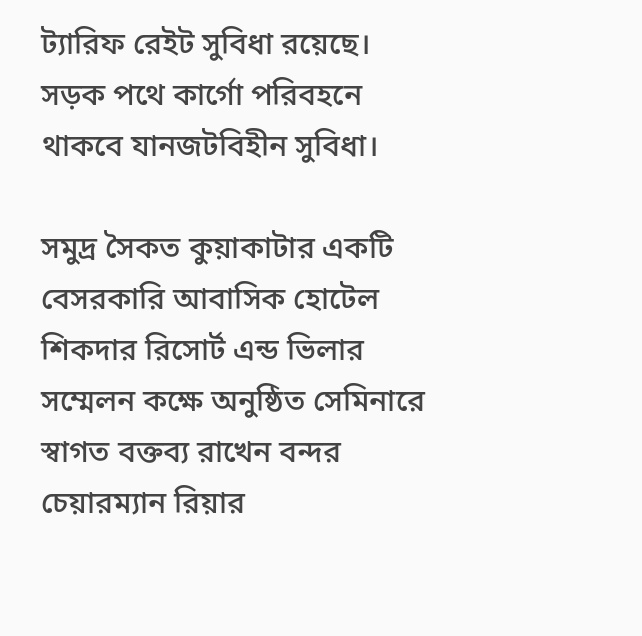ট্যারিফ রেইট সুবিধা রয়েছে। সড়ক পথে কার্গো পরিবহনে থাকবে যানজটবিহীন সুবিধা।

সমুদ্র সৈকত কুয়াকাটার একটি বেসরকারি আবাসিক হোটেল শিকদার রিসোর্ট এন্ড ভিলার সম্মেলন কক্ষে অনুষ্ঠিত সেমিনারে স্বাগত বক্তব্য রাখেন বন্দর চেয়ারম্যান রিয়ার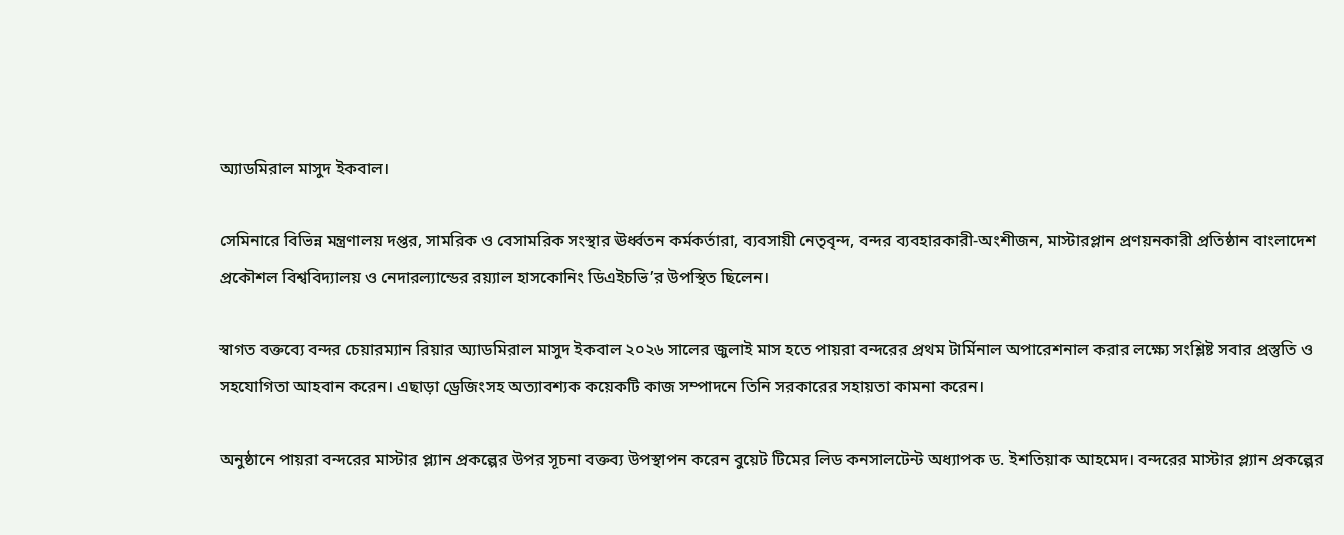অ্যাডমিরাল মাসুদ ইকবাল।

সেমিনারে বিভিন্ন মন্ত্রণালয় দপ্তর, সামরিক ও বেসামরিক সংস্থার ঊর্ধ্বতন কর্মকর্তারা, ব্যবসায়ী নেতৃবৃন্দ, বন্দর ব্যবহারকারী-অংশীজন, মাস্টারপ্লান প্রণয়নকারী প্রতিষ্ঠান বাংলাদেশ প্রকৌশল বিশ্ববিদ্যালয় ও নেদারল্যান্ডের রয়্যাল হাসকোনিং ডিএইচভি’র উপস্থিত ছিলেন।

স্বাগত বক্তব্যে বন্দর চেয়ারম্যান রিয়ার অ্যাডমিরাল মাসুদ ইকবাল ২০২৬ সালের জুলাই মাস হতে পায়রা বন্দরের প্রথম টার্মিনাল অপারেশনাল করার লক্ষ্যে সংশ্লিষ্ট সবার প্রস্তুতি ও সহযোগিতা আহবান করেন। এছাড়া ড্রেজিংসহ অত্যাবশ্যক কয়েকটি কাজ সম্পাদনে তিনি সরকারের সহায়তা কামনা করেন।

অনুষ্ঠানে পায়রা বন্দরের মাস্টার প্ল্যান প্রকল্পের উপর সূচনা বক্তব্য উপস্থাপন করেন বুয়েট টিমের লিড কনসালটেন্ট অধ্যাপক ড. ইশতিয়াক আহমেদ। বন্দরের মাস্টার প্ল্যান প্রকল্পের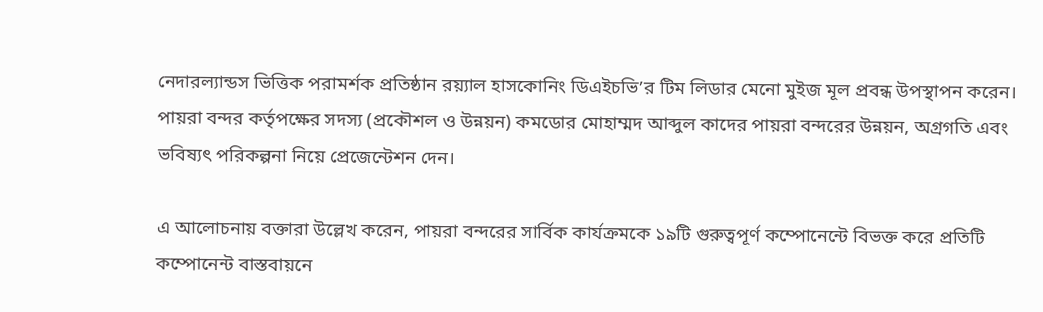নেদারল্যান্ডস ভিত্তিক পরামর্শক প্রতিষ্ঠান রয়্যাল হাসকোনিং ডিএইচভি’র টিম লিডার মেনো মুইজ মূল প্রবন্ধ উপস্থাপন করেন। পায়রা বন্দর কর্তৃপক্ষের সদস্য (প্রকৌশল ও উন্নয়ন) কমডোর মোহাম্মদ আব্দুল কাদের পায়রা বন্দরের উন্নয়ন, অগ্রগতি এবং ভবিষ্যৎ পরিকল্পনা নিয়ে প্রেজেন্টেশন দেন।

এ আলোচনায় বক্তারা উল্লেখ করেন, পায়রা বন্দরের সার্বিক কার্যক্রমকে ১৯টি গুরুত্বপূর্ণ কম্পোনেন্টে বিভক্ত করে প্রতিটি কম্পোনেন্ট বাস্তবায়নে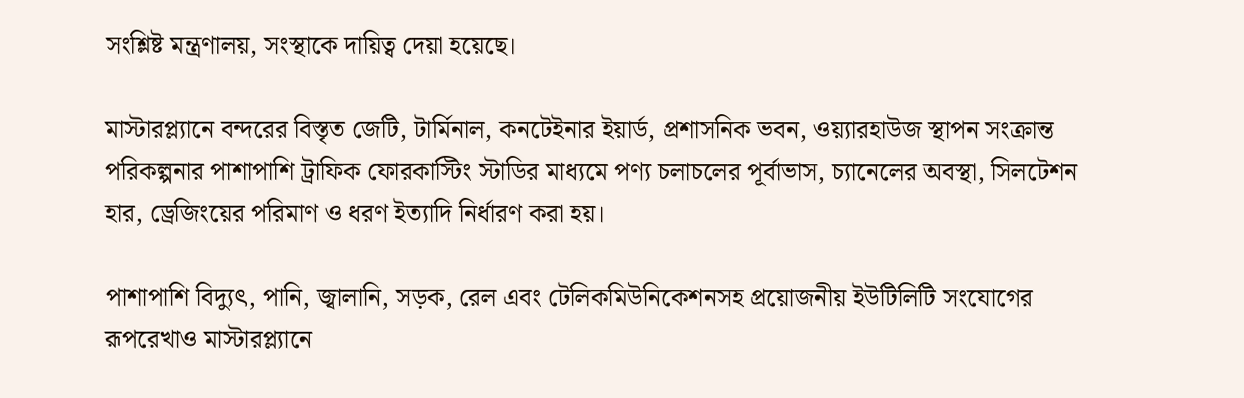সংশ্লিষ্ট মন্ত্রণালয়, সংস্থাকে দায়িত্ব দেয়া হয়েছে।

মাস্টারপ্ল্যানে বন্দরের বিস্তৃত জেটি, টার্মিনাল, কনটেইনার ইয়ার্ড, প্রশাসনিক ভবন, ওয়্যারহাউজ স্থাপন সংক্রান্ত পরিকল্পনার পাশাপাশি ট্রাফিক ফোরকাস্টিং স্টাডির মাধ্যমে পণ্য চলাচলের পূর্বাভাস, চ্যানেলের অবস্থা, সিলটেশন হার, ড্রেজিংয়ের পরিমাণ ও ধরণ ইত্যাদি নির্ধারণ করা হয়।

পাশাপাশি বিদ্যুৎ, পানি, জ্বালানি, সড়ক, রেল এবং টেলিকমিউনিকেশনসহ প্রয়োজনীয় ইউটিলিটি সংযোগের রূপরেখাও মাস্টারপ্ল্যানে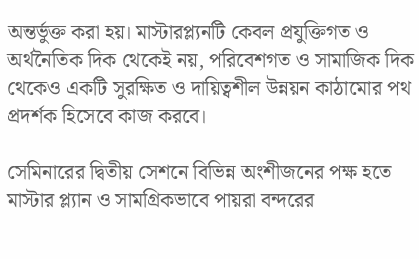অন্তর্ভুক্ত করা হয়। মাস্টারপ্ল্যনটি কেবল প্রযুক্তিগত ও অর্থনৈতিক দিক থেকেই নয়, পরিবেশগত ও সামাজিক দিক থেকেও একটি সুরক্ষিত ও দায়িত্বশীল উন্নয়ন কাঠামোর পথ প্রদর্শক হিসেবে কাজ করবে।

সেমিনারের দ্বিতীয় সেশনে বিভিন্ন অংশীজনের পক্ষ হতে মাস্টার প্ল্যান ও সামগ্রিকভাবে পায়রা বন্দরের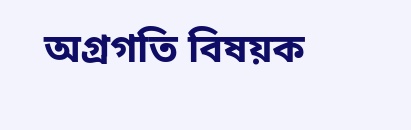অগ্রগতি বিষয়ক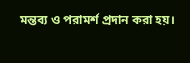মন্তব্য ও পরামর্শ প্রদান করা হয়।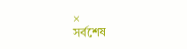×
সর্বশেষ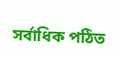সর্বাধিক পঠিত